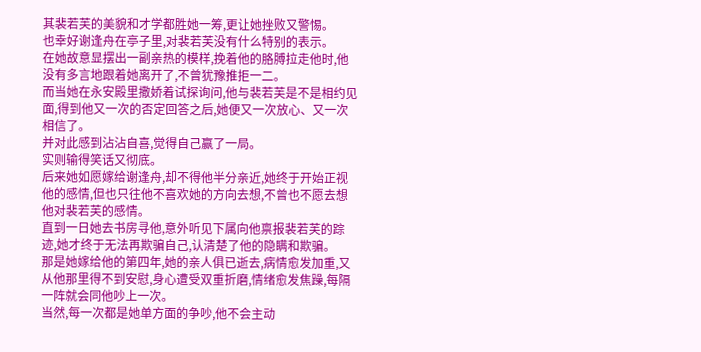其裴若芙的美貌和才学都胜她一筹,更让她挫败又警惕。
也幸好谢逢舟在亭子里,对裴若芙没有什么特别的表示。
在她故意显摆出一副亲热的模样,挽着他的胳膊拉走他时,他没有多言地跟着她离开了,不曾犹豫推拒一二。
而当她在永安殿里撒娇着试探询问,他与裴若芙是不是相约见面,得到他又一次的否定回答之后,她便又一次放心、又一次相信了。
并对此感到沾沾自喜,觉得自己赢了一局。
实则输得笑话又彻底。
后来她如愿嫁给谢逢舟,却不得他半分亲近,她终于开始正视他的感情,但也只往他不喜欢她的方向去想,不曾也不愿去想他对裴若芙的感情。
直到一日她去书房寻他,意外听见下属向他禀报裴若芙的踪迹,她才终于无法再欺骗自己,认清楚了他的隐瞒和欺骗。
那是她嫁给他的第四年,她的亲人俱已逝去,病情愈发加重,又从他那里得不到安慰,身心遭受双重折磨,情绪愈发焦躁,每隔一阵就会同他吵上一次。
当然,每一次都是她单方面的争吵,他不会主动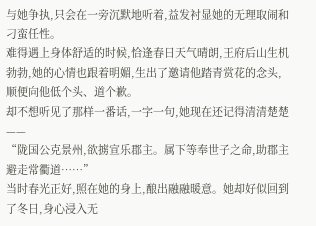与她争执,只会在一旁沉默地听着,益发衬显她的无理取闹和刁蛮任性。
难得遇上身体舒适的时候,恰逢春日天气晴朗,王府后山生机勃勃,她的心情也跟着明媚,生出了邀请他踏青赏花的念头,顺便向他低个头、道个歉。
却不想听见了那样一番话,一字一句,她现在还记得清清楚楚——
“陇国公克景州,欲掳宣乐郡主。属下等奉世子之命,助郡主避走常衢道……”
当时春光正好,照在她的身上,酿出融融暖意。她却好似回到了冬日,身心浸入无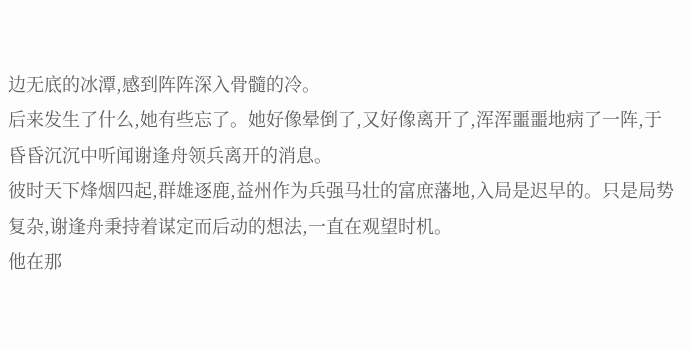边无底的冰潭,感到阵阵深入骨髓的冷。
后来发生了什么,她有些忘了。她好像晕倒了,又好像离开了,浑浑噩噩地病了一阵,于昏昏沉沉中听闻谢逢舟领兵离开的消息。
彼时天下烽烟四起,群雄逐鹿,益州作为兵强马壮的富庶藩地,入局是迟早的。只是局势复杂,谢逢舟秉持着谋定而后动的想法,一直在观望时机。
他在那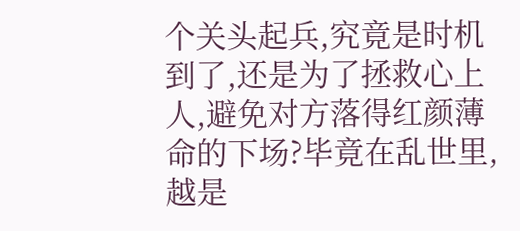个关头起兵,究竟是时机到了,还是为了拯救心上人,避免对方落得红颜薄命的下场?毕竟在乱世里,越是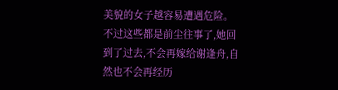美貌的女子越容易遭遇危险。
不过这些都是前尘往事了,她回到了过去,不会再嫁给谢逢舟,自然也不会再经历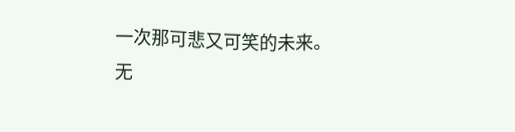一次那可悲又可笑的未来。
无